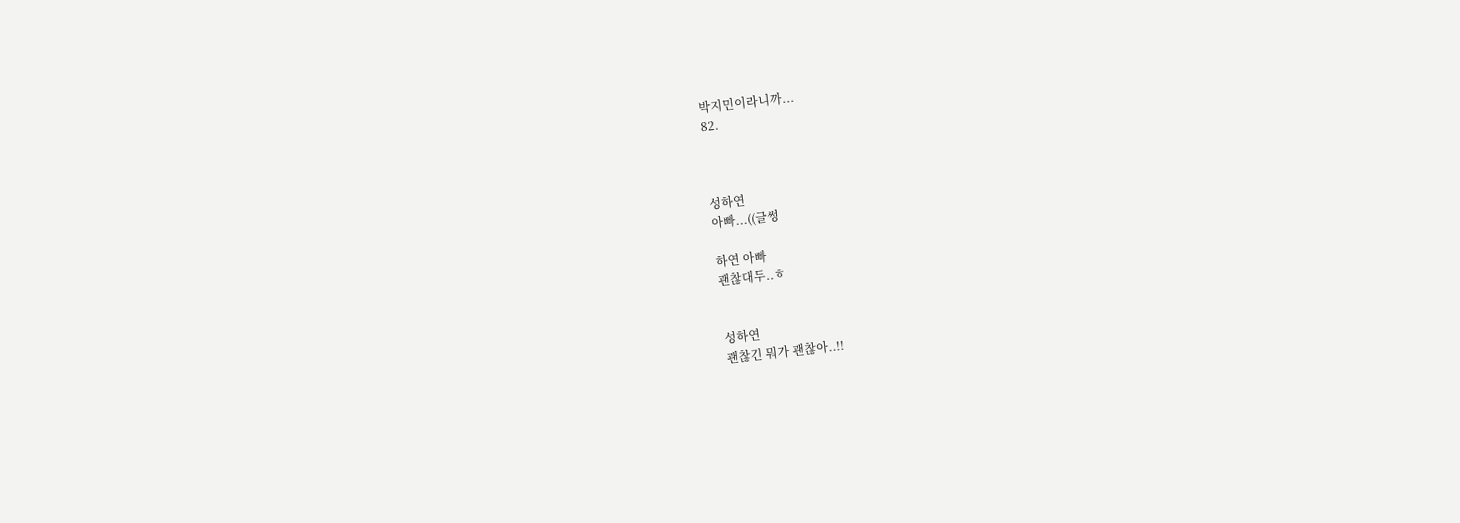박지민이라니까...
82.



성하연
아빠...((글썽

하연 아빠
괜찮대두..ㅎ


성하연
괜찮긴 뭐가 괜찮아..!!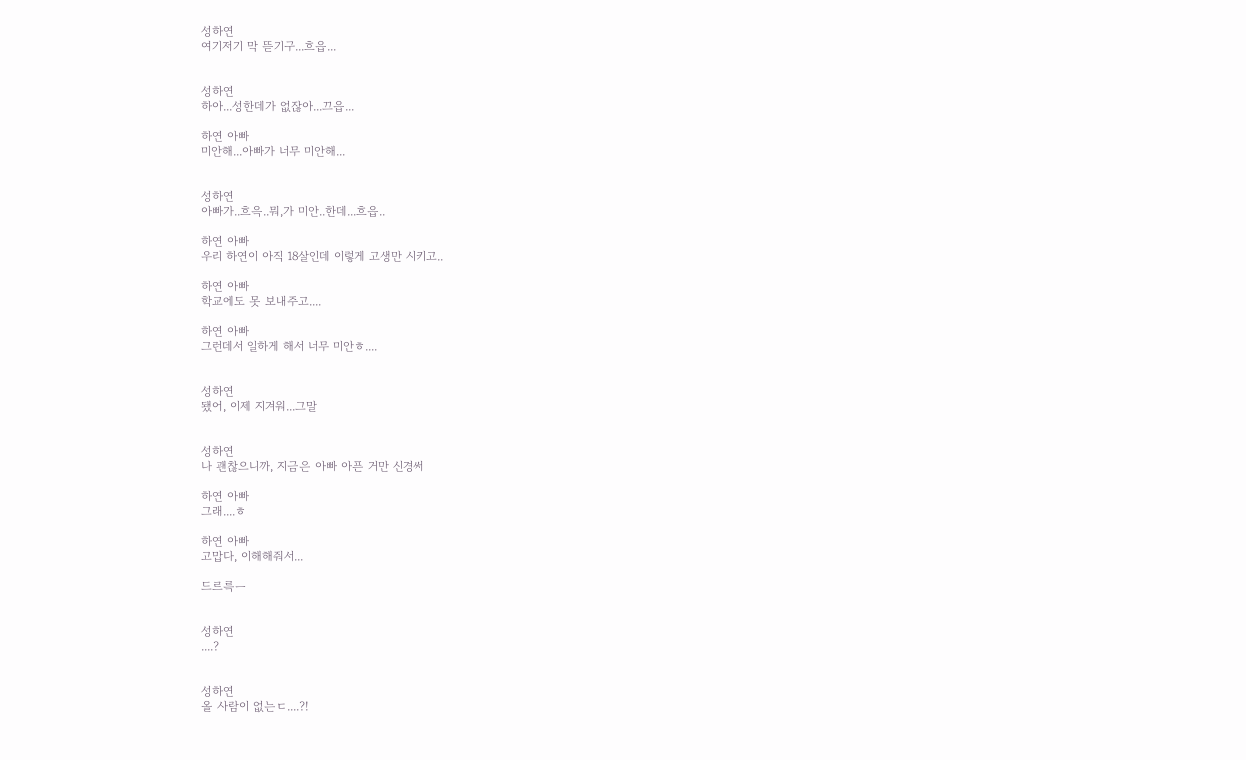성하연
여기저기 막 뜯기구...흐읍...


성하연
하아...성한데가 없잖아...끄읍...

하연 아빠
미안해...아빠가 너무 미안해...


성하연
아빠가..흐윽..뭐,가 미안..한데...흐읍..

하연 아빠
우리 하연이 아직 18살인데 이렇게 고생만 시키고..

하연 아빠
학교에도 못 보내주고....

하연 아빠
그런데서 일하게 해서 너무 미안ㅎ....


성하연
됐어, 이제 지겨워...그말


성하연
나 괜찮으니까, 지금은 아빠 아픈 거만 신경써

하연 아빠
그래....ㅎ

하연 아빠
고맙다, 이해해줘서...

드르륵ㅡ


성하연
....?


성하연
올 사람이 없는ㄷ....?!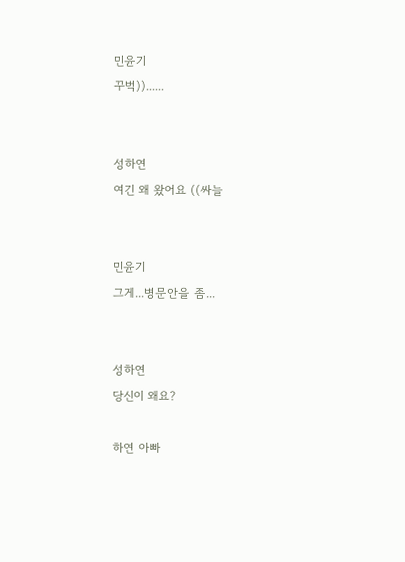민윤기
꾸벅))......


성하연
여긴 왜 왔어요 ((싸늘


민윤기
그게...병문안을 좀...


성하연
당신이 왜요?

하연 아빠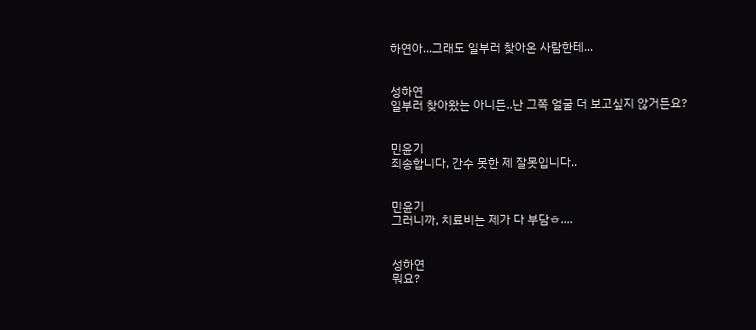하연아...그래도 일부러 찾아온 사람한테...


성하연
일부러 찾아왔는 아니든..난 그쪽 얼굴 더 보고싶지 않거든요?


민윤기
죄송합니다, 간수 못한 제 잘못입니다..


민윤기
그러니까, 치료비는 제가 다 부담ㅎ....


성하연
뭐요?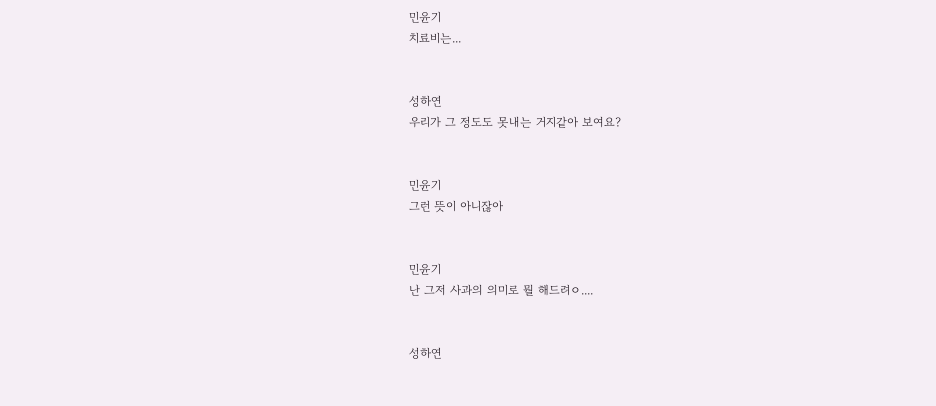민윤기
치료비는...


성하연
우리가 그 정도도 못내는 거지같아 보여요?


민윤기
그런 뜻이 아니잖아


민윤기
난 그저 사과의 의미로 뭘 해드려ㅇ....


성하연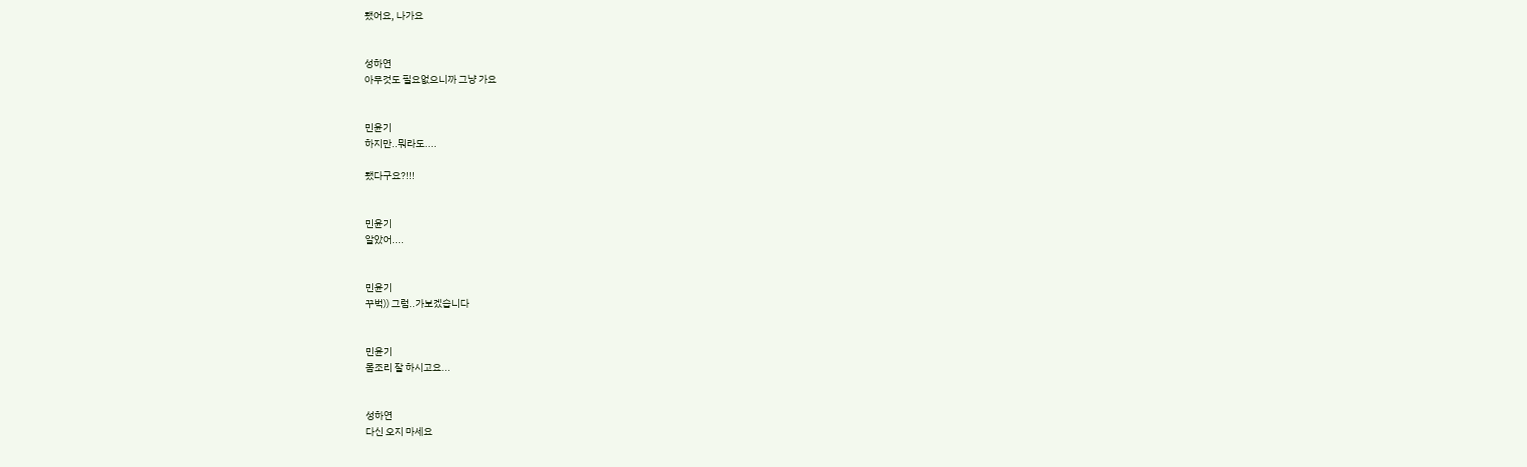됐어요, 나가요


성하연
아무것도 필요없으니까 그냥 가요


민윤기
하지만..뭐라도....

됐다구요?!!!


민윤기
알았어....


민윤기
꾸벅)) 그럼..가보겠습니다


민윤기
몸조리 잘 하시고요...


성하연
다신 오지 마세요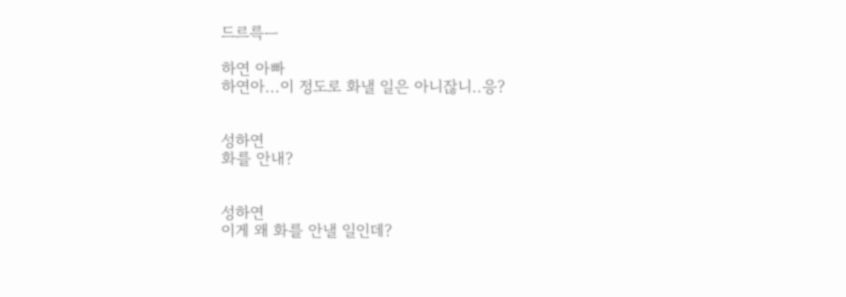드르륵ㅡ

하연 아빠
하연아...이 정도로 화낼 일은 아니잖니..응?


성하연
화를 안내?


성하연
이게 왜 화를 안낼 일인데?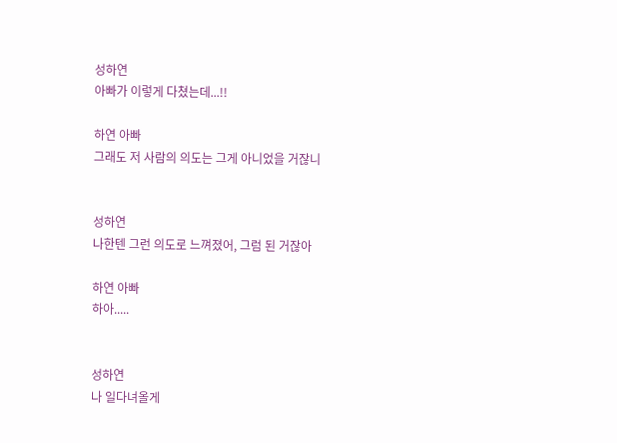성하연
아빠가 이렇게 다쳤는데...!!

하연 아빠
그래도 저 사람의 의도는 그게 아니었을 거잖니


성하연
나한텐 그런 의도로 느껴졌어, 그럼 된 거잖아

하연 아빠
하아.....


성하연
나 일다녀올게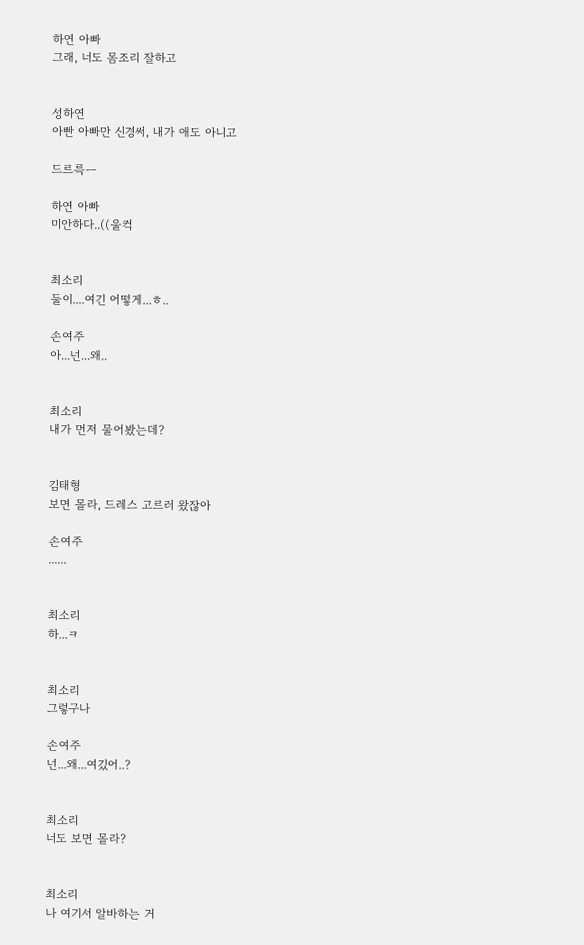하연 아빠
그래, 너도 몸조리 잘하고


성하연
아빤 아빠만 신경써, 내가 애도 아니고

드르륵ㅡ

하연 아빠
미안하다..((울컥


최소리
둘이....여긴 어떻게...ㅎ..

손여주
아...넌...왜..


최소리
내가 먼저 물어봤는데?


김태형
보면 몰라, 드레스 고르러 왔잖아

손여주
......


최소리
하...ㅋ


최소리
그렇구나

손여주
넌...왜...여깄어..?


최소리
너도 보면 몰라?


최소리
나 여기서 알바하는 거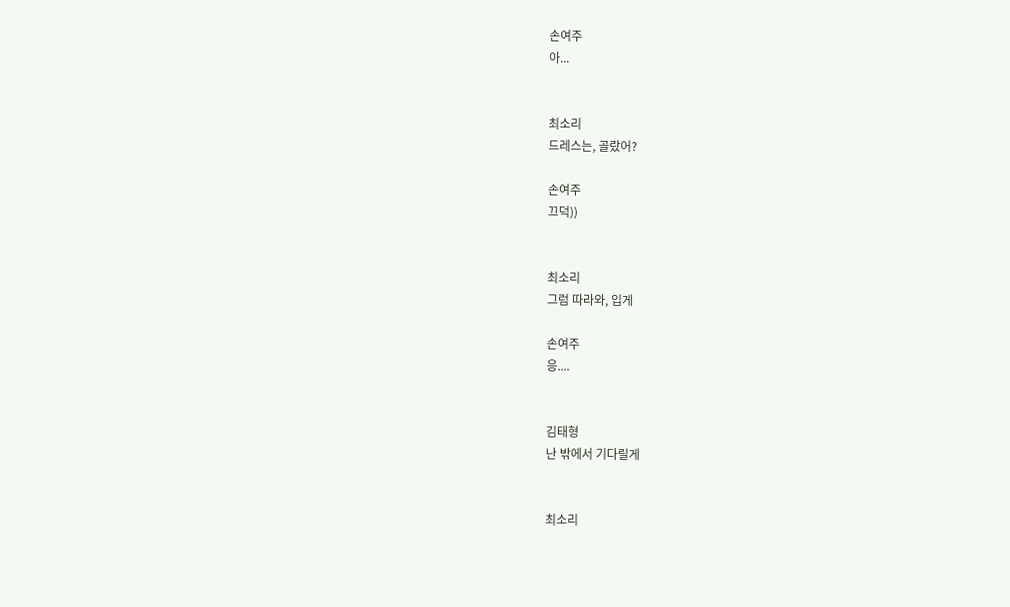손여주
아...


최소리
드레스는, 골랐어?

손여주
끄덕))


최소리
그럼 따라와, 입게

손여주
응....


김태형
난 밖에서 기다릴게


최소리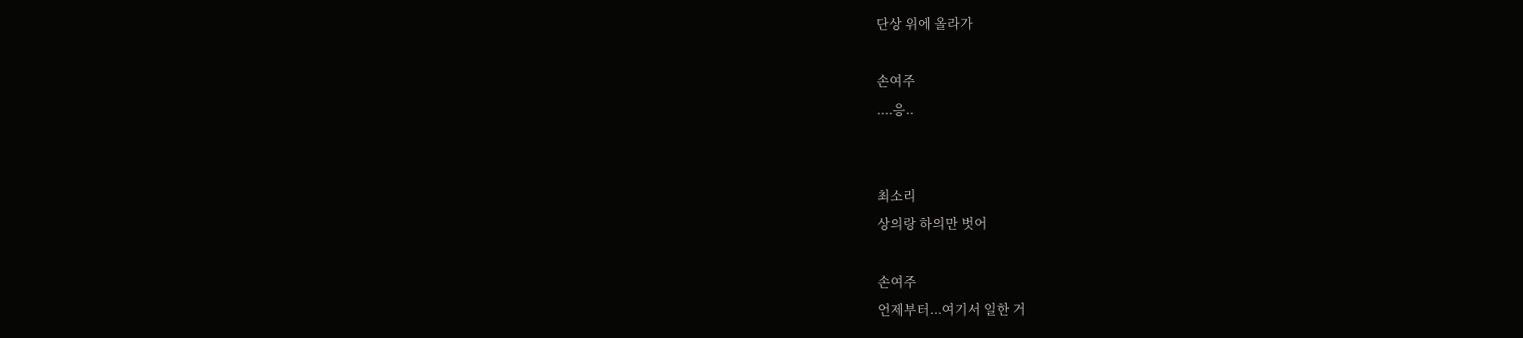단상 위에 올라가

손여주
....응..


최소리
상의랑 하의만 벗어

손여주
언제부터...여기서 일한 거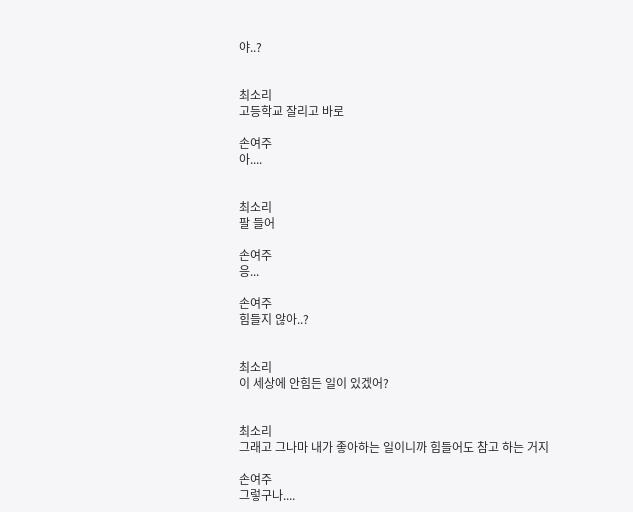야..?


최소리
고등학교 잘리고 바로

손여주
아....


최소리
팔 들어

손여주
응...

손여주
힘들지 않아..?


최소리
이 세상에 안힘든 일이 있겠어?


최소리
그래고 그나마 내가 좋아하는 일이니까 힘들어도 참고 하는 거지

손여주
그렇구나....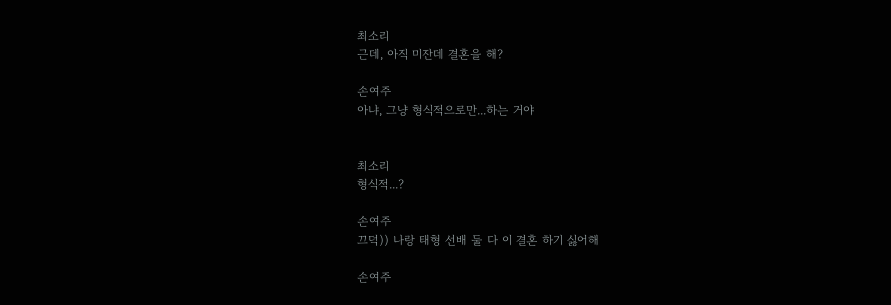최소리
근데, 아직 미잔데 결혼을 해?

손여주
아냐, 그냥 형식적으로만...하는 거야


최소리
형식적...?

손여주
끄덕)) 나랑 태형 선배 둘 다 이 결혼 하기 싫어해

손여주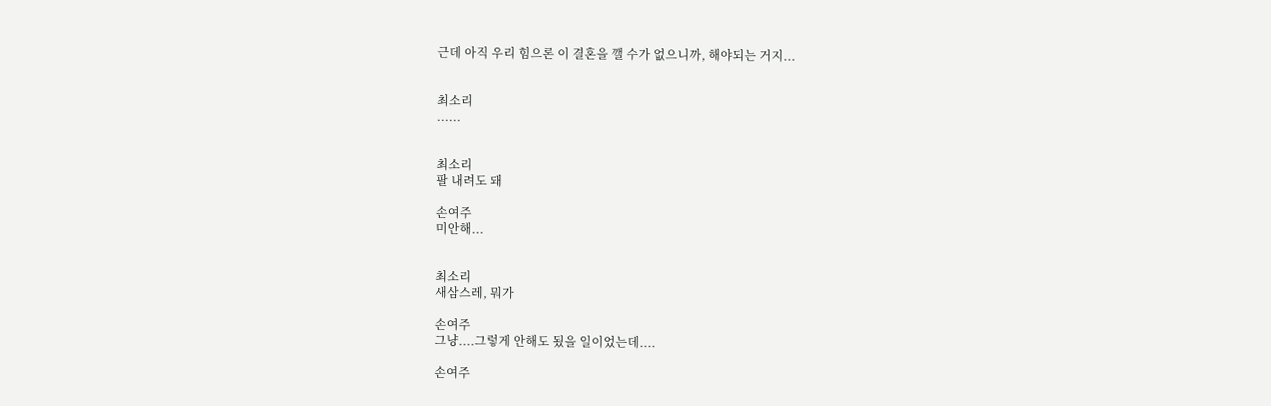근데 아직 우리 힘으론 이 결혼을 깰 수가 없으니까, 해야되는 거지...


최소리
......


최소리
팔 내려도 돼

손여주
미안해...


최소리
새삼스레, 뭐가

손여주
그냥....그렇게 안해도 됬을 일이었는데....

손여주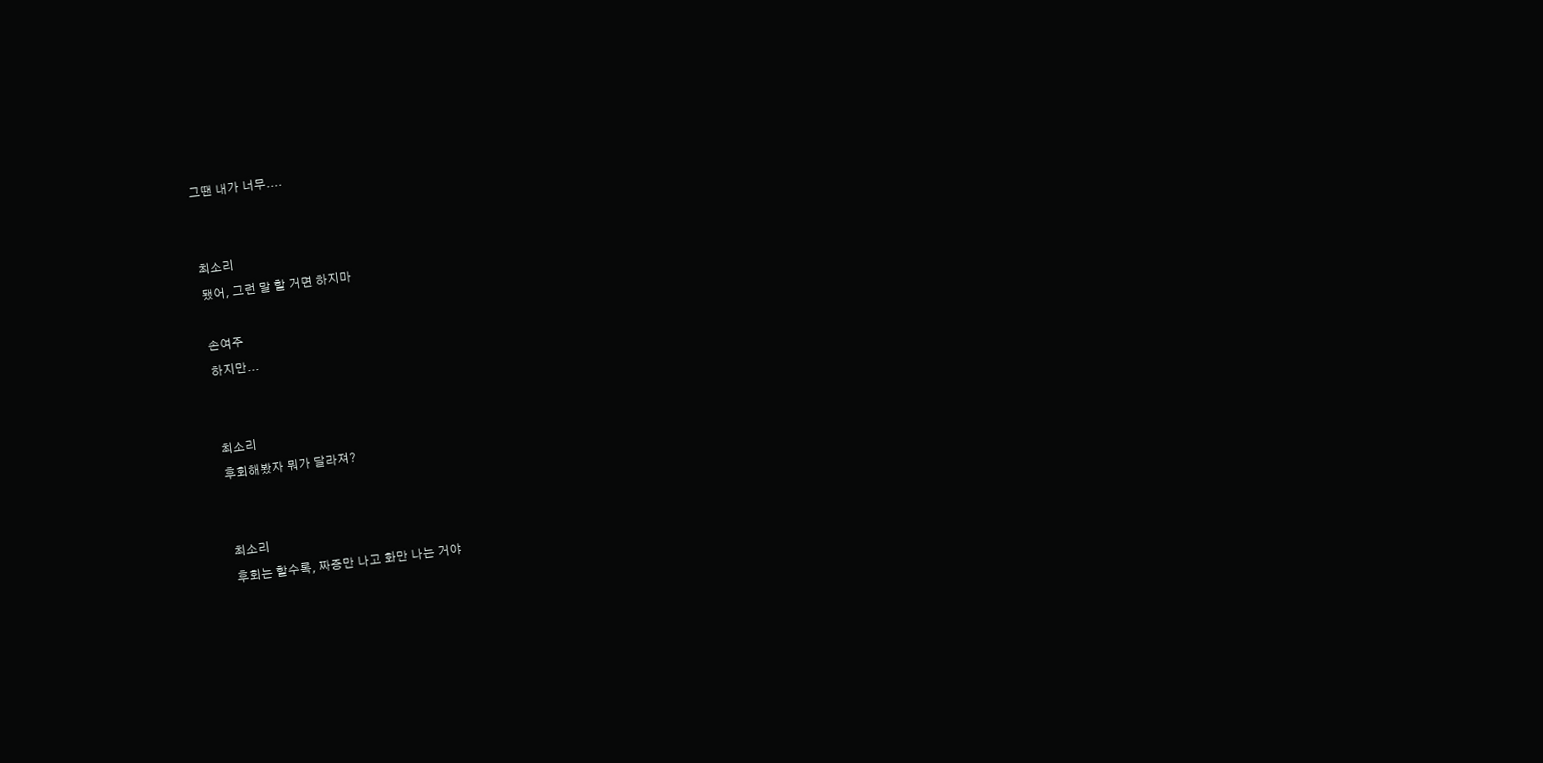그땐 내가 너무....


최소리
됐어, 그런 말 할 거면 하지마

손여주
하지만...


최소리
후회해봤자 뭐가 달라져?


최소리
후회는 할수록, 짜증만 나고 화만 나는 거야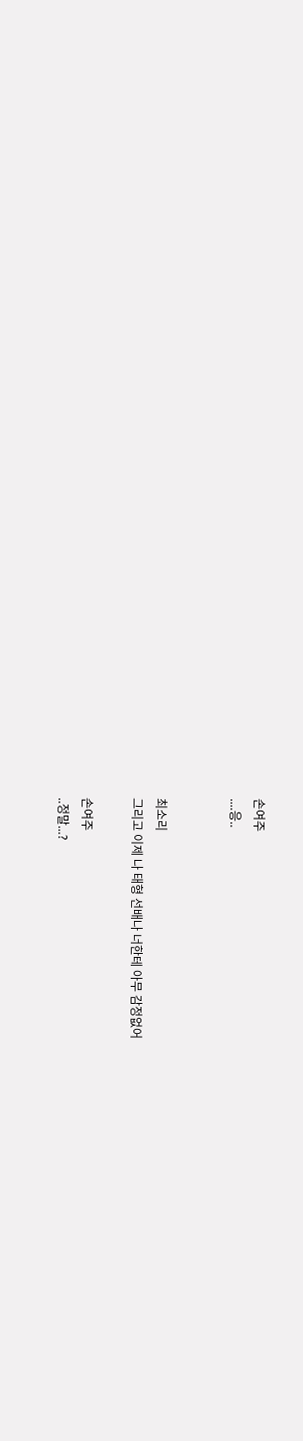손여주
....응..


최소리
그리고 이제 나 태형 선배나 너한테 아무 감정없어

손여주
..정말...?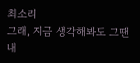최소리
그래, 지금 생각해봐도 그땐 내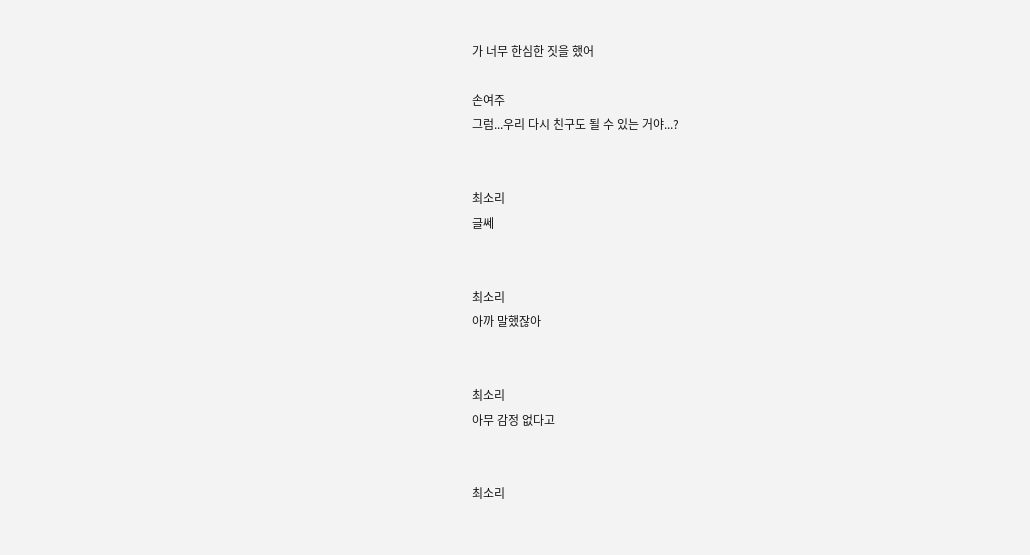가 너무 한심한 짓을 했어

손여주
그럼...우리 다시 친구도 될 수 있는 거야...?


최소리
글쎄


최소리
아까 말했잖아


최소리
아무 감정 없다고


최소리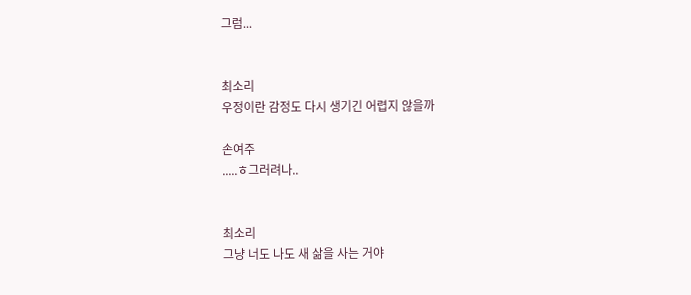그럼...


최소리
우정이란 감정도 다시 생기긴 어렵지 않을까

손여주
.....ㅎ그러려나..


최소리
그냥 너도 나도 새 삶을 사는 거야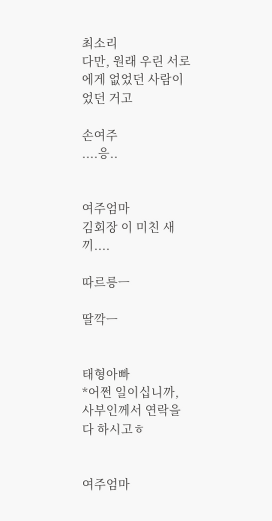최소리
다만, 원래 우린 서로에게 없었던 사람이었던 거고

손여주
....응..


여주엄마
김회장 이 미친 새끼....

따르릉ㅡ

딸깍ㅡ


태형아빠
*어쩐 일이십니까, 사부인께서 연락을 다 하시고ㅎ


여주엄마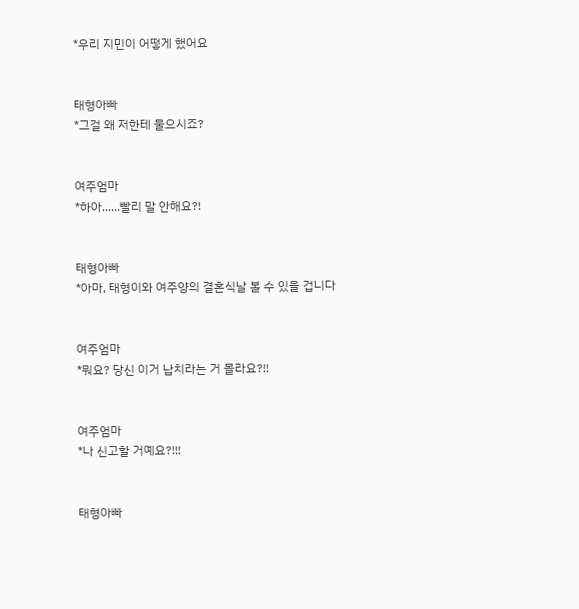*우리 지민이 어떻게 했어요


태형아빠
*그걸 왜 저한테 물으시죠?


여주엄마
*하아......빨리 말 안해요?!


태형아빠
*아마, 태형이와 여주양의 결혼식날 볼 수 있을 겁니다


여주엄마
*뭐요? 당신 이거 납치라는 거 몰라요?!!


여주엄마
*나 신고할 거예요?!!!


태형아빠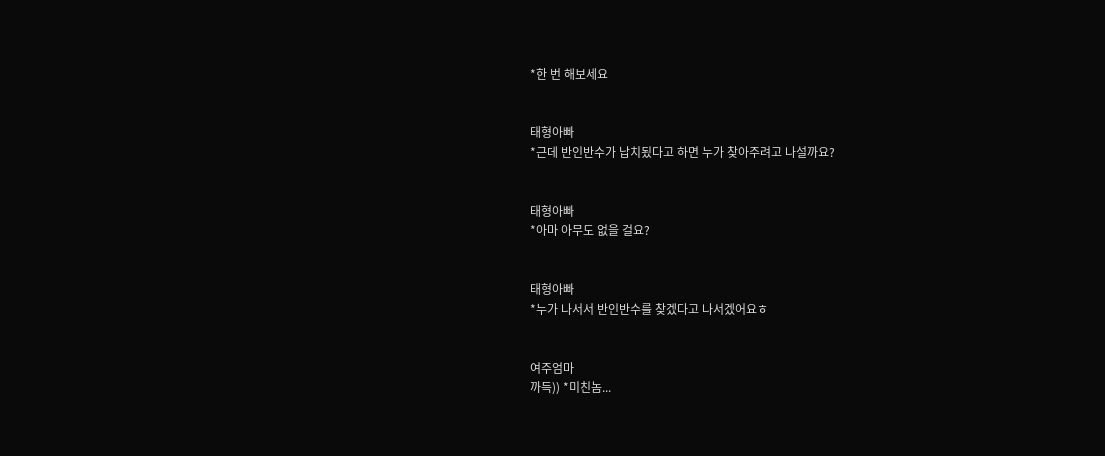*한 번 해보세요


태형아빠
*근데 반인반수가 납치됬다고 하면 누가 찾아주려고 나설까요?


태형아빠
*아마 아무도 없을 걸요?


태형아빠
*누가 나서서 반인반수를 찾겠다고 나서겠어요ㅎ


여주엄마
까득)) *미친놈...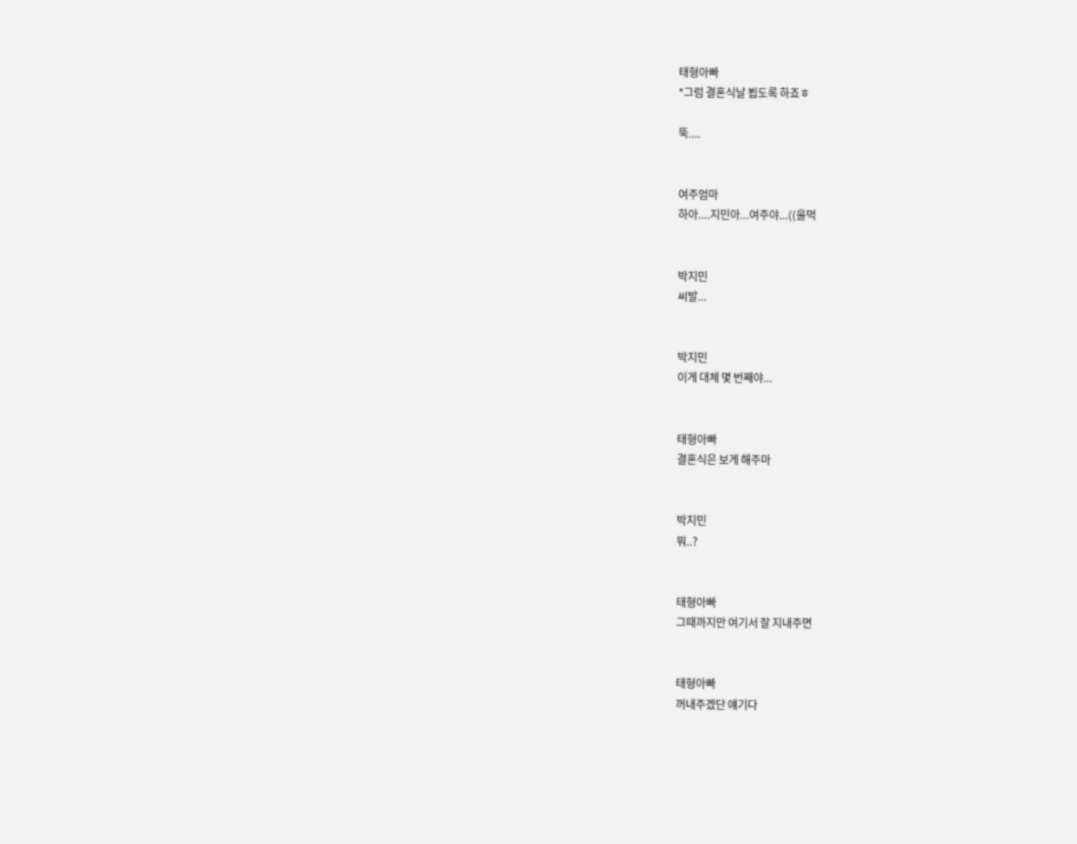태형아빠
*그럼 결혼식날 뵙도록 하죠ㅎ

뚝....


여주엄마
하아....지민아...여주야...((울먹


박지민
씨발...


박지민
이게 대체 몇 번째야...


태형아빠
결혼식은 보게 해주마


박지민
뭐..?


태형아빠
그때까지만 여기서 잘 지내주면


태형아빠
꺼내주겠단 얘기다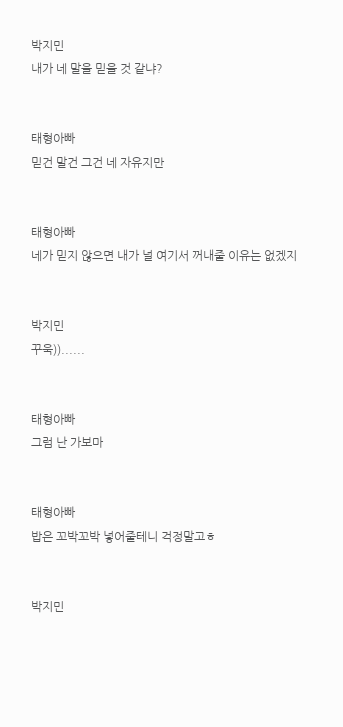박지민
내가 네 말을 믿을 것 같냐?


태형아빠
믿건 말건 그건 네 자유지만


태형아빠
네가 믿지 않으면 내가 널 여기서 꺼내줄 이유는 없겠지


박지민
꾸욱))......


태형아빠
그럼 난 가보마


태형아빠
밥은 꼬박꼬박 넣어줄테니 걱정말고ㅎ


박지민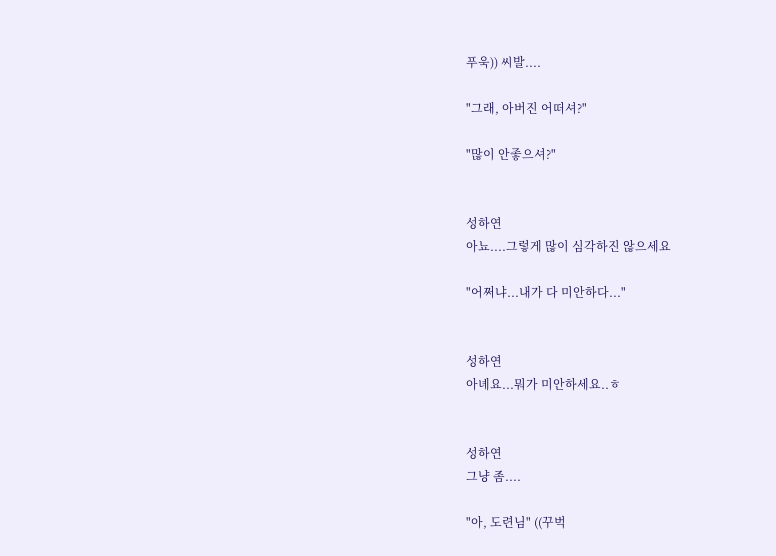푸욱)) 씨발....

"그래, 아버진 어떠셔?"

"많이 안좋으셔?"


성하연
아뇨....그렇게 많이 심각하진 않으세요

"어쩌냐...내가 다 미안하다..."


성하연
아녜요...뭐가 미안하세요..ㅎ


성하연
그냥 좀....

"아, 도련님" ((꾸벅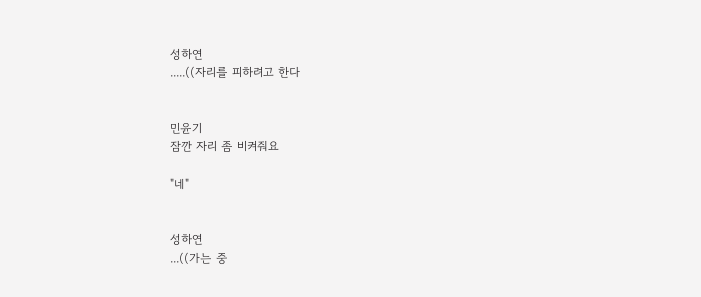성하연
.....((자리를 피하려고 한다


민윤기
잠깐 자리 좀 비켜줘요

"네"


성하연
...((가는 중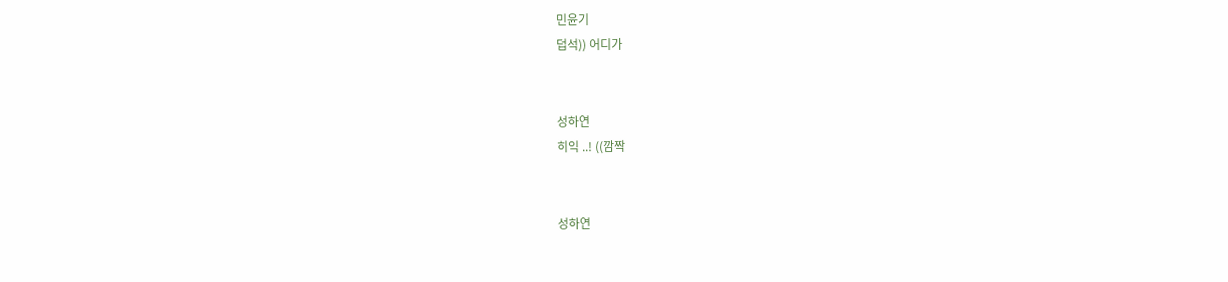민윤기
덥석)) 어디가


성하연
히익 ..! ((깜짝


성하연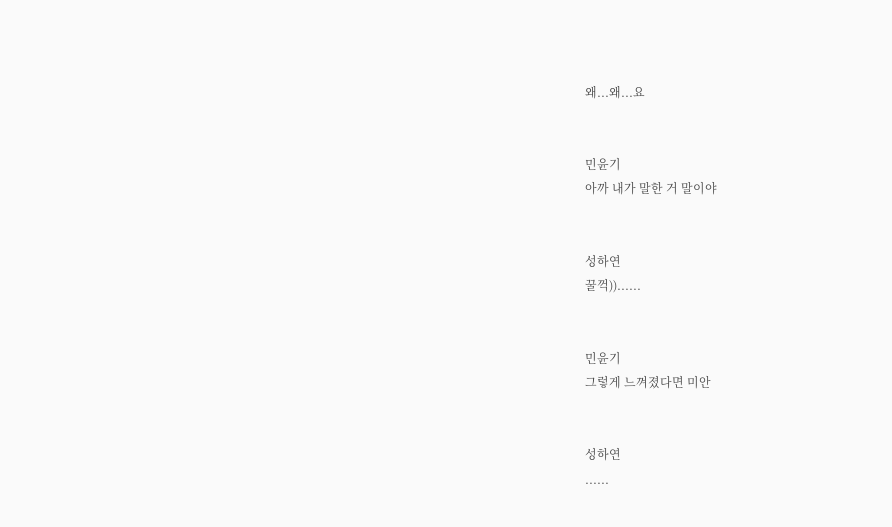왜...왜...요


민윤기
아까 내가 말한 거 말이야


성하연
꿀꺽))......


민윤기
그렇게 느껴졌다면 미안


성하연
......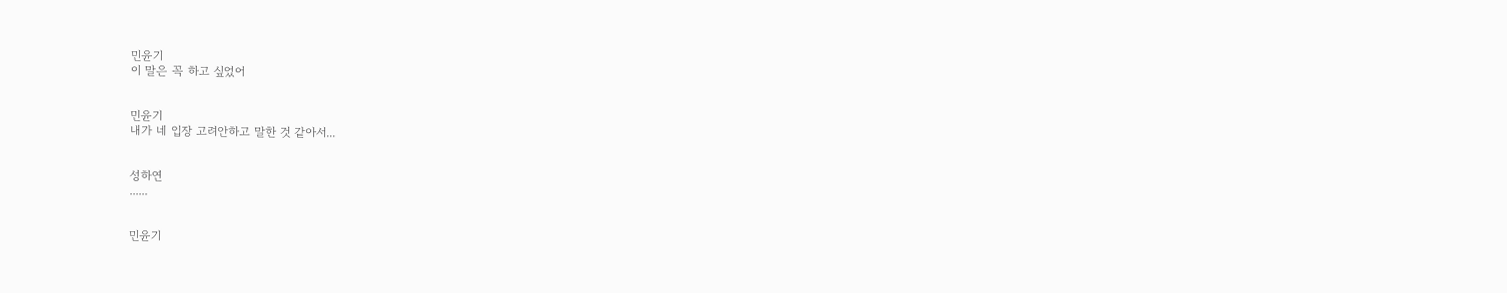민윤기
이 말은 꼭 하고 싶었어


민윤기
내가 네 입장 고려안하고 말한 것 같아서...


성하연
......


민윤기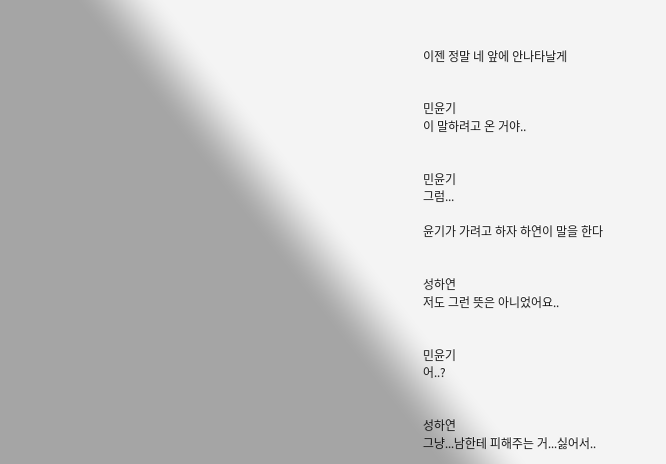이젠 정말 네 앞에 안나타날게


민윤기
이 말하려고 온 거야..


민윤기
그럼...

윤기가 가려고 하자 하연이 말을 한다


성하연
저도 그런 뜻은 아니었어요..


민윤기
어..?


성하연
그냥...남한테 피해주는 거...싫어서..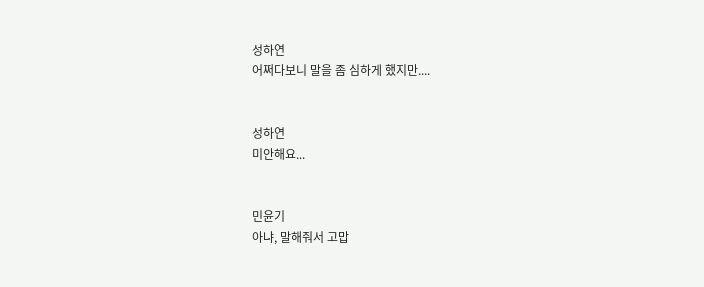성하연
어쩌다보니 말을 좀 심하게 했지만....


성하연
미안해요...


민윤기
아냐, 말해줘서 고맙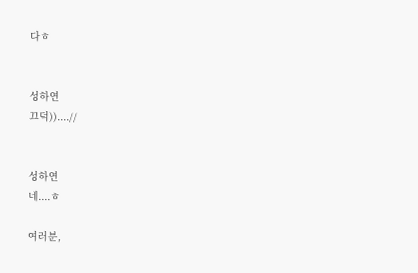다ㅎ


성하연
끄덕))....//


성하연
네....ㅎ

여러분,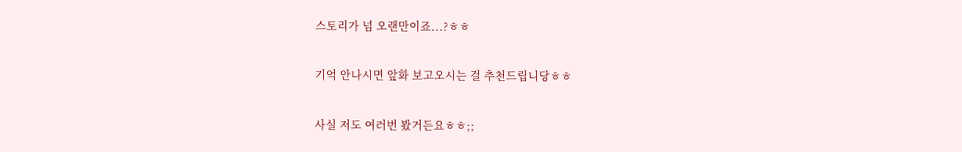스토리가 넘 오랜만이죠...?ㅎㅎ

기억 안나시면 앞화 보고오시는 걸 추천드립니당ㅎㅎ

사실 저도 여러번 봤거든요ㅎㅎ;;